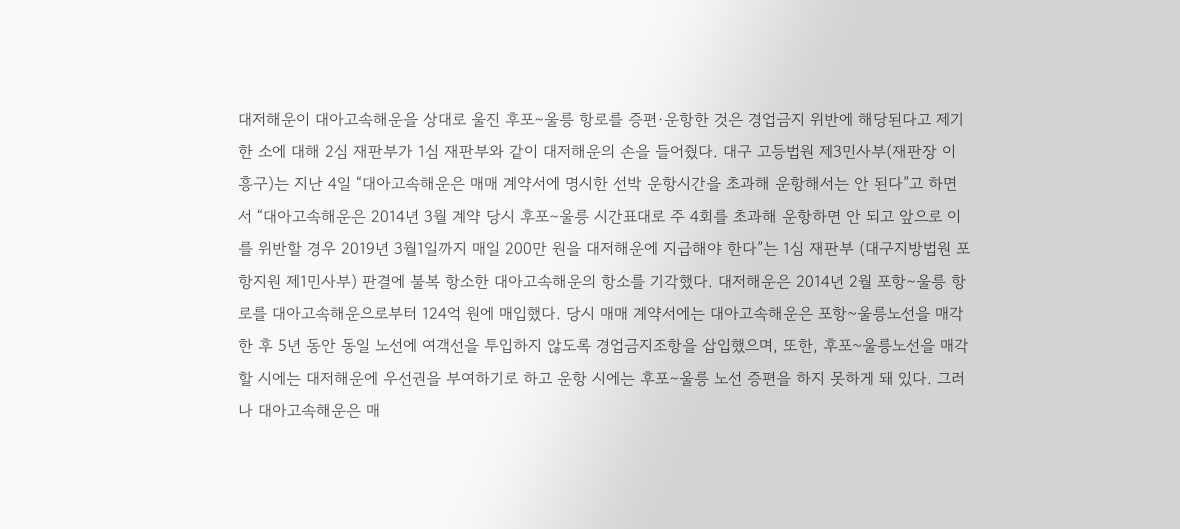대저해운이 대아고속해운을 상대로 울진 후포∼울릉 항로를 증편·운항한 것은 경업금지 위반에 해당된다고 제기한 소에 대해 2심 재판부가 1심 재판부와 같이 대저해운의 손을 들어줬다. 대구 고등법원 제3민사부(재판장 이흥구)는 지난 4일 “대아고속해운은 매매 계약서에 명시한 선박 운항시간을 초과해 운항해서는 안 된다”고 하면서 “대아고속해운은 2014년 3월 계약 당시 후포∼울릉 시간표대로 주 4회를 초과해 운항하면 안 되고 앞으로 이를 위반할 경우 2019년 3월1일까지 매일 200만 원을 대저해운에 지급해야 한다”는 1심 재판부 (대구지방법원 포항지원 제1민사부) 판결에 불복 항소한 대아고속해운의 항소를 기각했다. 대저해운은 2014년 2월 포항∼울릉 항로를 대아고속해운으로부터 124억 원에 매입했다. 당시 매매 계약서에는 대아고속해운은 포항~울릉노선을 매각한 후 5년 동안 동일 노선에 여객선을 투입하지 않도록 경업금지조항을 삽입했으며, 또한, 후포~울릉노선을 매각 할 시에는 대저해운에 우선권을 부여하기로 하고 운항 시에는 후포∼울릉 노선 증편을 하지 못하게 돼 있다. 그러나 대아고속해운은 매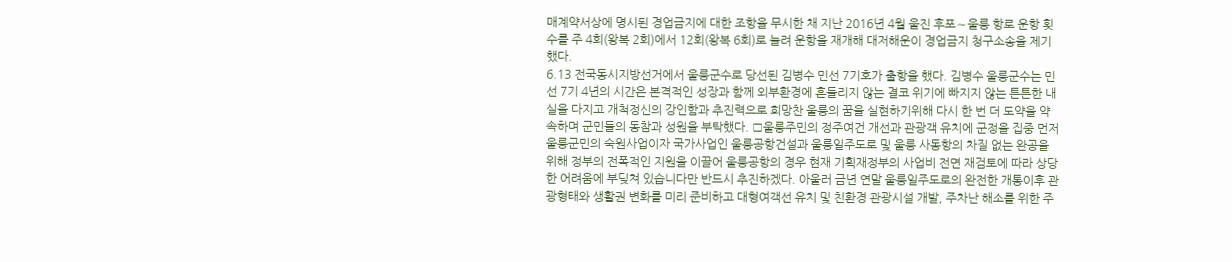매계약서상에 명시된 경업금지에 대한 조항을 무시한 채 지난 2016년 4월 울진 후포∼울릉 항로 운항 횟수를 주 4회(왕복 2회)에서 12회(왕복 6회)로 늘려 운항을 재개해 대저해운이 경업금지 청구소송을 제기했다.
6.13 전국동시지방선거에서 울릉군수로 당선된 김병수 민선 7기호가 출항을 했다. 김병수 울릉군수는 민선 7기 4년의 시간은 본격적인 성장과 함께 외부환경에 흔들리지 않는 결코 위기에 빠지지 않는 튼튼한 내실을 다지고 개척정신의 강인함과 추진력으로 희망찬 울릉의 꿈을 실현하기위해 다시 한 번 더 도약을 약속하며 군민들의 동참과 성원을 부탁했다. □울릉주민의 정주여건 개선과 관광객 유치에 군정을 집중 먼저 울릉군민의 숙원사업이자 국가사업인 울릉공항건설과 울릉일주도로 및 울릉 사동항의 차질 없는 완공을 위해 정부의 전폭적인 지원을 이끌어 울릉공항의 경우 현재 기획재정부의 사업비 전면 재검토에 따라 상당한 어려움에 부딪쳐 있습니다만 반드시 추진하겠다. 아울러 금년 연말 울릉일주도로의 완전한 개통이후 관광형태와 생활권 변화를 미리 준비하고 대형여객선 유치 및 친환경 관광시설 개발, 주차난 해소를 위한 주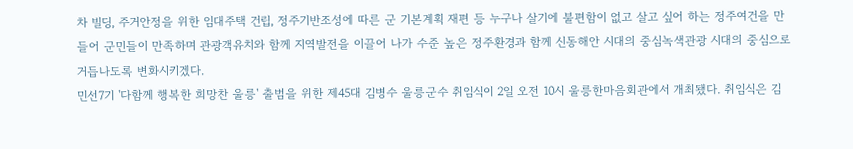차 빌딩, 주거안정을 위한 임대주택 건립, 정주기반조성에 따른 군 기본계획 재편 등 누구나 살기에 불편함이 없고 살고 싶어 하는 정주여건을 만들어 군민들이 만족하며 관광객유치와 함께 지역발전을 이끌어 나가 수준 높은 정주환경과 함께 신동해안 시대의 중심녹색관광 시대의 중심으로 거듭나도록 변화시키겠다.
민선7기 '다함께 행복한 희망찬 울릉' 출범을 위한 제45대 김병수 울릉군수 취임식이 2일 오전 10시 울릉한마음회관에서 개최됐다. 취임식은 김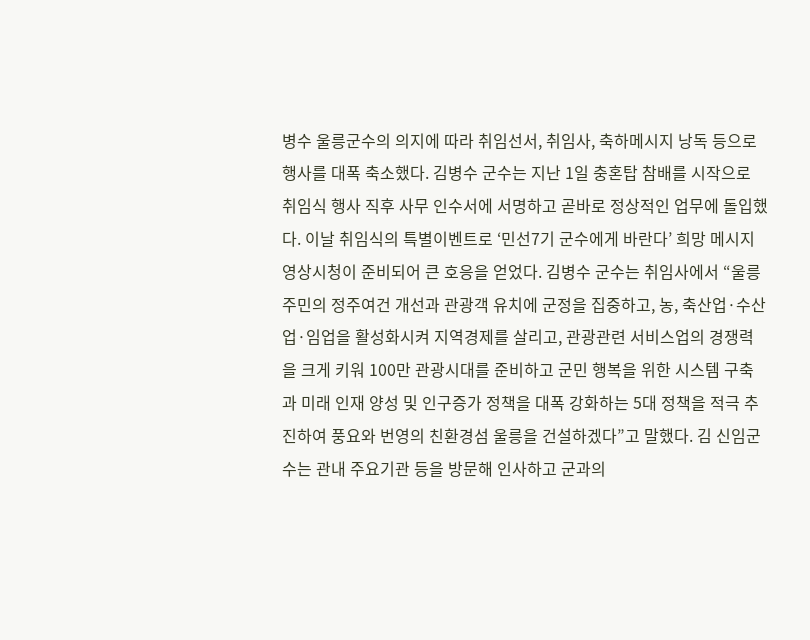병수 울릉군수의 의지에 따라 취임선서, 취임사, 축하메시지 낭독 등으로 행사를 대폭 축소했다. 김병수 군수는 지난 1일 충혼탑 참배를 시작으로 취임식 행사 직후 사무 인수서에 서명하고 곧바로 정상적인 업무에 돌입했다. 이날 취임식의 특별이벤트로 ‘민선7기 군수에게 바란다’ 희망 메시지 영상시청이 준비되어 큰 호응을 얻었다. 김병수 군수는 취임사에서 “울릉주민의 정주여건 개선과 관광객 유치에 군정을 집중하고, 농, 축산업·수산업·임업을 활성화시켜 지역경제를 살리고, 관광관련 서비스업의 경쟁력을 크게 키워 100만 관광시대를 준비하고 군민 행복을 위한 시스템 구축과 미래 인재 양성 및 인구증가 정책을 대폭 강화하는 5대 정책을 적극 추진하여 풍요와 번영의 친환경섬 울릉을 건설하겠다”고 말했다. 김 신임군수는 관내 주요기관 등을 방문해 인사하고 군과의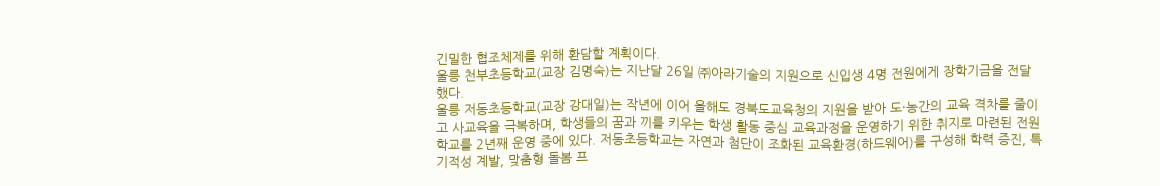긴밀한 협조체제를 위해 환담할 계획이다.
울릉 천부초등학교(교장 김명숙)는 지난달 26일 ㈜아라기술의 지원으로 신입생 4명 전원에게 장학기금을 전달했다.
울릉 저동초등학교(교장 강대일)는 작년에 이어 올해도 경북도교육청의 지원을 받아 도·농간의 교육 격차를 줄이고 사교육을 극복하며, 학생들의 꿈과 끼를 키우는 학생 활동 중심 교육과정을 운영하기 위한 취지로 마련된 전원학교를 2년째 운영 중에 있다. 저동초등학교는 자연과 첨단이 조화된 교육환경(하드웨어)를 구성해 학력 증진, 특기적성 계발, 맞춤형 돌봄 프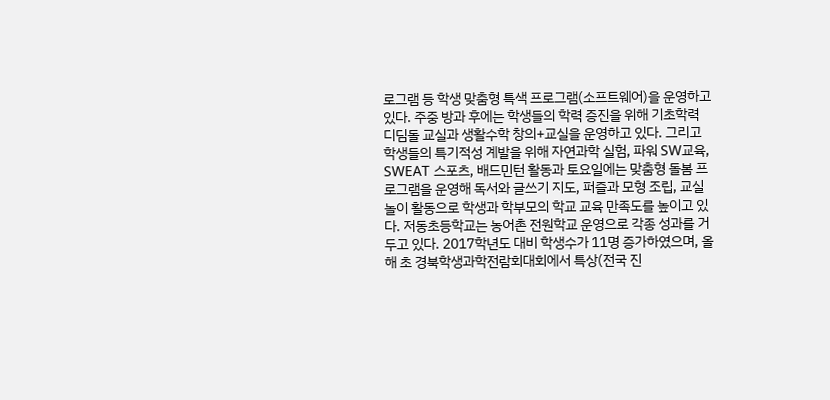로그램 등 학생 맞춤형 특색 프로그램(소프트웨어)을 운영하고 있다. 주중 방과 후에는 학생들의 학력 증진을 위해 기초학력 디딤돌 교실과 생활수학 창의+교실을 운영하고 있다. 그리고 학생들의 특기적성 계발을 위해 자연과학 실험, 파워 SW교육, SWEAT 스포츠, 배드민턴 활동과 토요일에는 맞춤형 돌봄 프로그램을 운영해 독서와 글쓰기 지도, 퍼즐과 모형 조립, 교실놀이 활동으로 학생과 학부모의 학교 교육 만족도를 높이고 있다. 저동초등학교는 농어촌 전원학교 운영으로 각종 성과를 거두고 있다. 2017학년도 대비 학생수가 11명 증가하였으며, 올해 초 경북학생과학전람회대회에서 특상(전국 진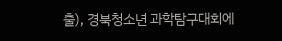출), 경북청소년 과학탐구대회에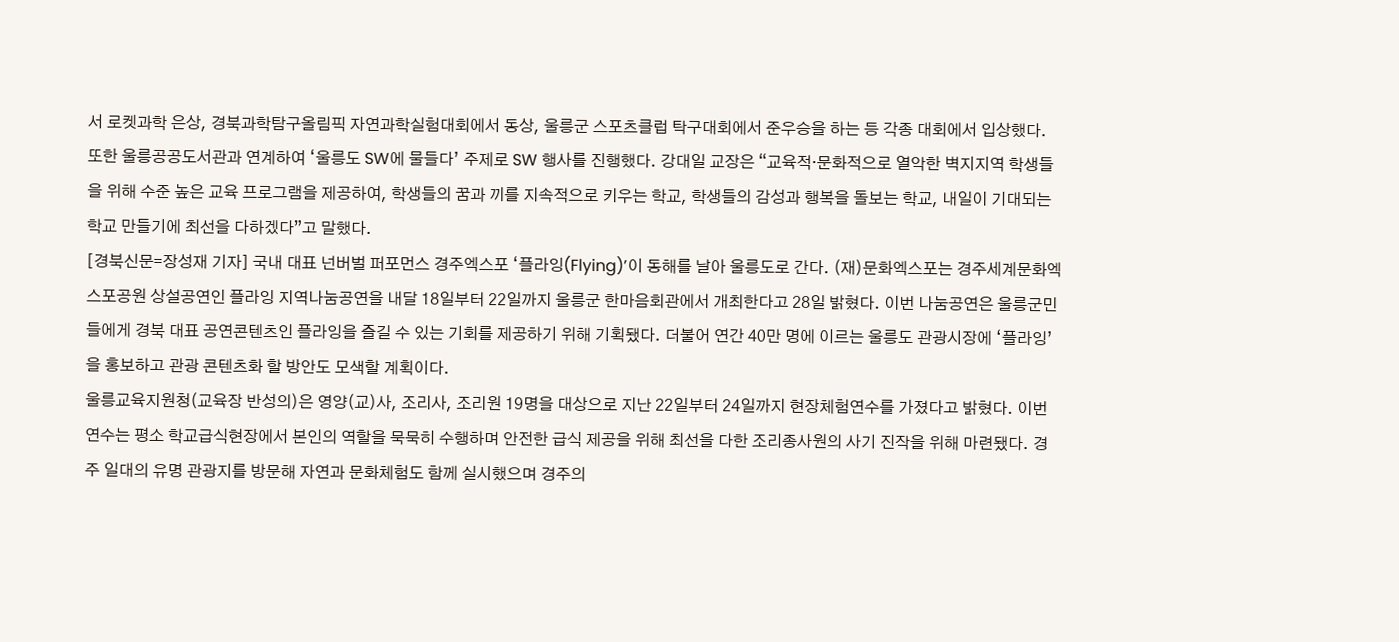서 로켓과학 은상, 경북과학탐구올림픽 자연과학실험대회에서 동상, 울릉군 스포츠클럽 탁구대회에서 준우승을 하는 등 각종 대회에서 입상했다. 또한 울릉공공도서관과 연계하여 ‘울릉도 SW에 물들다’ 주제로 SW 행사를 진행했다. 강대일 교장은 “교육적·문화적으로 열악한 벽지지역 학생들을 위해 수준 높은 교육 프로그램을 제공하여, 학생들의 꿈과 끼를 지속적으로 키우는 학교, 학생들의 감성과 행복을 돌보는 학교, 내일이 기대되는 학교 만들기에 최선을 다하겠다”고 말했다.
[경북신문=장성재 기자] 국내 대표 넌버벌 퍼포먼스 경주엑스포 ‘플라잉(Flying)’이 동해를 날아 울릉도로 간다. (재)문화엑스포는 경주세계문화엑스포공원 상설공연인 플라잉 지역나눔공연을 내달 18일부터 22일까지 울릉군 한마음회관에서 개최한다고 28일 밝혔다. 이번 나눔공연은 울릉군민들에게 경북 대표 공연콘텐츠인 플라잉을 즐길 수 있는 기회를 제공하기 위해 기획됐다. 더불어 연간 40만 명에 이르는 울릉도 관광시장에 ‘플라잉’을 홍보하고 관광 콘텐츠화 할 방안도 모색할 계획이다.
울릉교육지원청(교육장 반성의)은 영양(교)사, 조리사, 조리원 19명을 대상으로 지난 22일부터 24일까지 현장체험연수를 가졌다고 밝혔다. 이번 연수는 평소 학교급식현장에서 본인의 역할을 묵묵히 수행하며 안전한 급식 제공을 위해 최선을 다한 조리종사원의 사기 진작을 위해 마련됐다. 경주 일대의 유명 관광지를 방문해 자연과 문화체험도 함께 실시했으며 경주의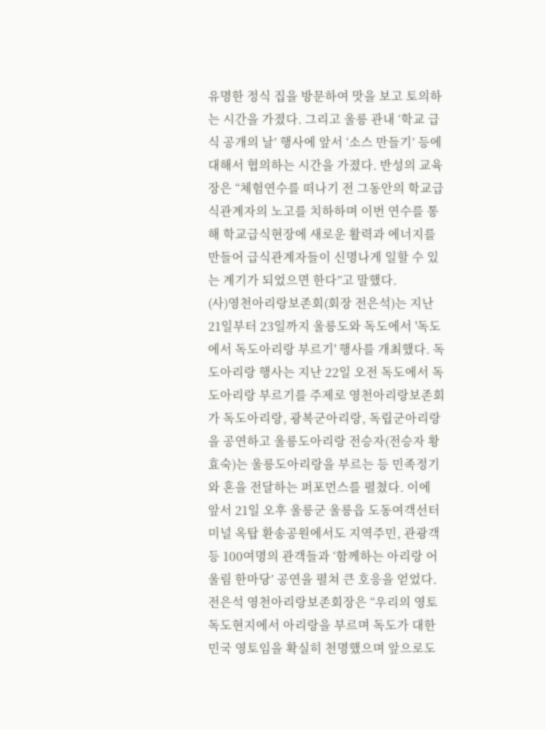유명한 정식 집을 방문하여 맛을 보고 토의하는 시간을 가졌다. 그리고 울릉 관내 ‘학교 급식 공개의 날’ 행사에 앞서 ‘소스 만들기’ 등에 대해서 협의하는 시간을 가졌다. 반성의 교육장은 “체험연수를 떠나기 전 그동안의 학교급식관계자의 노고를 치하하며 이번 연수를 통해 학교급식현장에 새로운 활력과 에너지를 만들어 급식관계자들이 신명나게 일할 수 있는 계기가 되었으면 한다”고 말했다.
(사)영천아리랑보존회(회장 전은석)는 지난 21일부터 23일까지 울릉도와 독도에서 '독도에서 독도아리랑 부르기' 행사를 개최했다. 독도아리랑 행사는 지난 22일 오전 독도에서 독도아리랑 부르기를 주제로 영천아리랑보존회가 독도아리랑, 광복군아리랑, 독립군아리랑을 공연하고 울릉도아리랑 전승자(전승자 황효숙)는 울릉도아리랑을 부르는 등 민족정기와 혼을 전달하는 퍼포먼스를 펼쳤다. 이에 앞서 21일 오후 울릉군 울릉읍 도동여객선터미널 옥탑 환송공원에서도 지역주민, 관광객 등 100여명의 관객들과 ‘함께하는 아리랑 어울림 한마당’ 공연을 펼쳐 큰 호응을 얻었다. 전은석 영천아리랑보존회장은 “우리의 영토 독도현지에서 아리랑을 부르며 독도가 대한민국 영토임을 확실히 천명했으며 앞으로도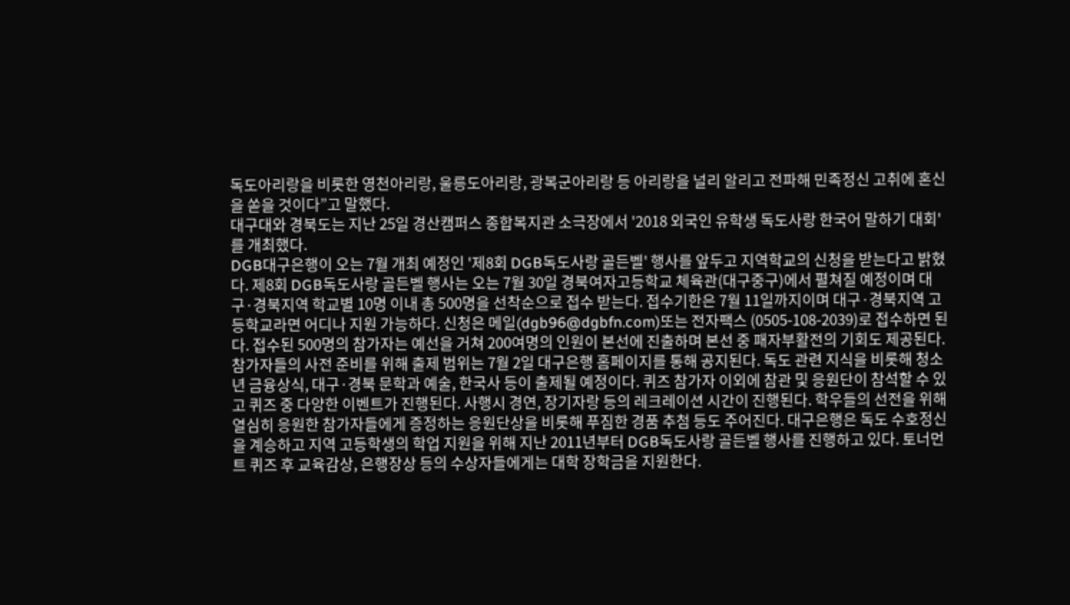독도아리랑을 비롯한 영천아리랑, 울릉도아리랑, 광복군아리랑 등 아리랑을 널리 알리고 전파해 민족정신 고취에 혼신을 쏟을 것이다”고 말했다.
대구대와 경북도는 지난 25일 경산캠퍼스 종합복지관 소극장에서 '2018 외국인 유학생 독도사랑 한국어 말하기 대회'를 개최했다.
DGB대구은행이 오는 7월 개최 예정인 '제8회 DGB독도사랑 골든벨' 행사를 앞두고 지역학교의 신청을 받는다고 밝혔다. 제8회 DGB독도사랑 골든벨 행사는 오는 7월 30일 경북여자고등학교 체육관(대구중구)에서 펼쳐질 예정이며 대구·경북지역 학교별 10명 이내 총 500명을 선착순으로 접수 받는다. 접수기한은 7월 11일까지이며 대구·경북지역 고등학교라면 어디나 지원 가능하다. 신청은 메일(dgb96@dgbfn.com)또는 전자팩스 (0505-108-2039)로 접수하면 된다. 접수된 500명의 참가자는 예선을 거쳐 200여명의 인원이 본선에 진출하며 본선 중 패자부활전의 기회도 제공된다. 참가자들의 사전 준비를 위해 출제 범위는 7월 2일 대구은행 홈페이지를 통해 공지된다. 독도 관련 지식을 비롯해 청소년 금융상식, 대구·경북 문학과 예술, 한국사 등이 출제될 예정이다. 퀴즈 참가자 이외에 참관 및 응원단이 참석할 수 있고 퀴즈 중 다양한 이벤트가 진행된다. 사행시 경연, 장기자랑 등의 레크레이션 시간이 진행된다. 학우들의 선전을 위해 열심히 응원한 참가자들에게 증정하는 응원단상을 비롯해 푸짐한 경품 추첨 등도 주어진다. 대구은행은 독도 수호정신을 계승하고 지역 고등학생의 학업 지원을 위해 지난 2011년부터 DGB독도사랑 골든벨 행사를 진행하고 있다. 토너먼트 퀴즈 후 교육감상, 은행장상 등의 수상자들에게는 대학 장학금을 지원한다.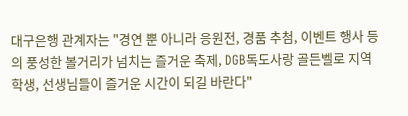대구은행 관계자는 "경연 뿐 아니라 응원전, 경품 추첨, 이벤트 행사 등의 풍성한 볼거리가 넘치는 즐거운 축제, DGB독도사랑 골든벨로 지역 학생, 선생님들이 즐거운 시간이 되길 바란다"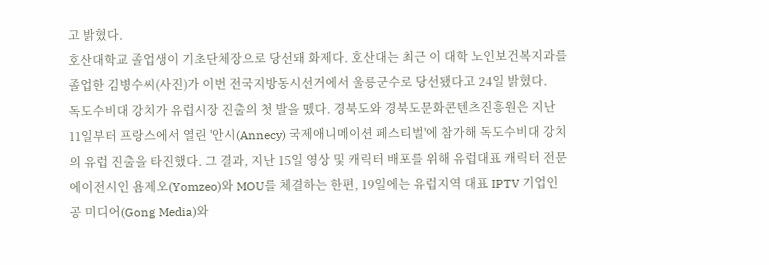고 밝혔다.
호산대학교 졸업생이 기초단체장으로 당선돼 화제다. 호산대는 최근 이 대학 노인보건복지과를 졸업한 김병수씨(사진)가 이번 전국지방동시선거에서 울릉군수로 당선됐다고 24일 밝혔다.
독도수비대 강치가 유럽시장 진출의 첫 발을 뗐다. 경북도와 경북도문화콘텐츠진흥원은 지난 11일부터 프랑스에서 열린 '안시(Annecy) 국제애니메이션 페스티벌'에 참가해 독도수비대 강치의 유럽 진출을 타진했다. 그 결과, 지난 15일 영상 및 캐릭터 배포를 위해 유럽대표 캐릭터 전문 에이전시인 욤제오(Yomzeo)와 MOU를 체결하는 한편, 19일에는 유럽지역 대표 IPTV 기업인 공 미디어(Gong Media)와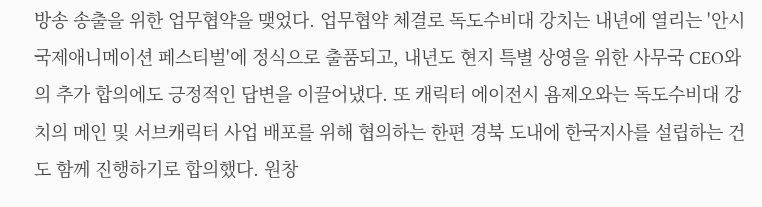방송 송출을 위한 업무협약을 맺었다. 업무협약 체결로 독도수비대 강치는 내년에 열리는 '안시 국제애니메이션 페스티벌'에 정식으로 출품되고, 내년도 현지 특별 상영을 위한 사무국 CEO와의 추가 합의에도 긍정적인 답변을 이끌어냈다. 또 캐릭터 에이전시 욤제오와는 독도수비대 강치의 메인 및 서브캐릭터 사업 배포를 위해 협의하는 한편 경북 도내에 한국지사를 설립하는 건도 함께 진행하기로 합의했다. 원창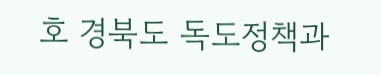호 경북도 독도정책과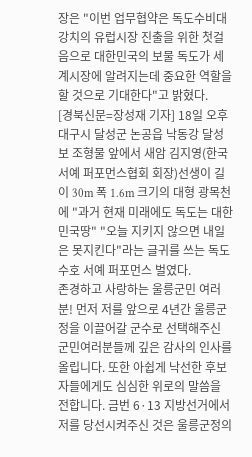장은 "이번 업무협약은 독도수비대 강치의 유럽시장 진출을 위한 첫걸음으로 대한민국의 보물 독도가 세계시장에 알려지는데 중요한 역할을 할 것으로 기대한다"고 밝혔다.
[경북신문=장성재 기자] 18일 오후 대구시 달성군 논공읍 낙동강 달성보 조형물 앞에서 새암 김지영(한국서예 퍼포먼스협회 회장)선생이 길이 30m 폭 1.6m 크기의 대형 광목천에 "과거 현재 미래에도 독도는 대한민국땅" "오늘 지키지 않으면 내일은 못지킨다"라는 글귀를 쓰는 독도 수호 서예 퍼포먼스 벌였다.
존경하고 사랑하는 울릉군민 여러분! 먼저 저를 앞으로 4년간 울릉군정을 이끌어갈 군수로 선택해주신 군민여러분들께 깊은 감사의 인사를 올립니다. 또한 아쉽게 낙선한 후보자들에게도 심심한 위로의 말씀을 전합니다. 금번 6·13 지방선거에서 저를 당선시켜주신 것은 울릉군정의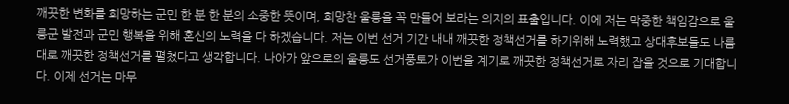깨끗한 변화를 희망하는 군민 한 분 한 분의 소중한 뜻이며, 희망찬 울릉을 꼭 만들어 보라는 의지의 표출입니다. 이에 저는 막중한 책임감으로 울릉군 발전과 군민 행복을 위해 혼신의 노력을 다 하겠습니다. 저는 이번 선거 기간 내내 깨끗한 정책선거를 하기위해 노력했고 상대후보들도 나름대로 깨끗한 정책선거를 펼쳤다고 생각합니다. 나아가 앞으로의 울릉도 선거풍토가 이번을 계기로 깨끗한 정책선거로 자리 잡을 것으로 기대합니다. 이제 선거는 마무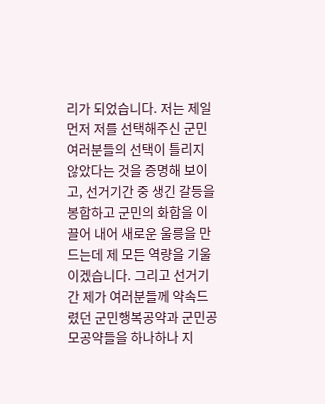리가 되었습니다. 저는 제일 먼저 저를 선택해주신 군민여러분들의 선택이 틀리지 않았다는 것을 증명해 보이고, 선거기간 중 생긴 갈등을 봉합하고 군민의 화합을 이끌어 내어 새로운 울릉을 만드는데 제 모든 역량을 기울이겠습니다. 그리고 선거기간 제가 여러분들께 약속드렸던 군민행복공약과 군민공모공약들을 하나하나 지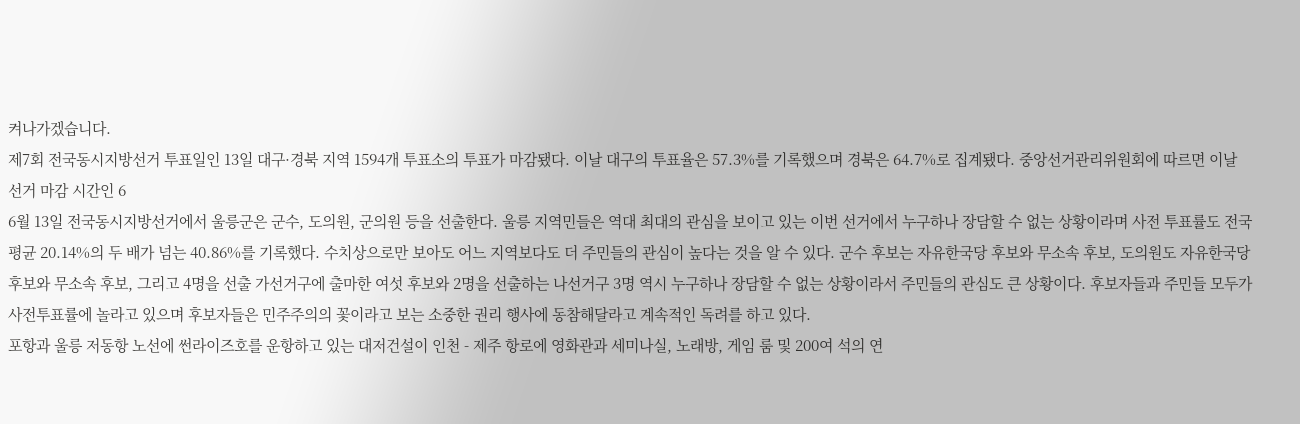켜나가겠습니다.
제7회 전국동시지방선거 투표일인 13일 대구·경북 지역 1594개 투표소의 투표가 마감됐다. 이날 대구의 투표율은 57.3%를 기록했으며 경북은 64.7%로 집계됐다. 중앙선거관리위원회에 따르면 이날 선거 마감 시간인 6
6월 13일 전국동시지방선거에서 울릉군은 군수, 도의원, 군의원 등을 선출한다. 울릉 지역민들은 역대 최대의 관심을 보이고 있는 이번 선거에서 누구하나 장담할 수 없는 상황이라며 사전 투표률도 전국 평균 20.14%의 두 배가 넘는 40.86%를 기록했다. 수치상으로만 보아도 어느 지역보다도 더 주민들의 관심이 높다는 것을 알 수 있다. 군수 후보는 자유한국당 후보와 무소속 후보, 도의원도 자유한국당 후보와 무소속 후보, 그리고 4명을 선출 가선거구에 출마한 여섯 후보와 2명을 선출하는 나선거구 3명 역시 누구하나 장담할 수 없는 상황이라서 주민들의 관심도 큰 상황이다. 후보자들과 주민들 모두가 사전투표률에 놀라고 있으며 후보자들은 민주주의의 꽃이라고 보는 소중한 권리 행사에 동참해달라고 계속적인 독려를 하고 있다.
포항과 울릉 저동항 노선에 썬라이즈호를 운항하고 있는 대저건설이 인천 - 제주 항로에 영화관과 세미나실, 노래방, 게임 룸 및 200여 석의 연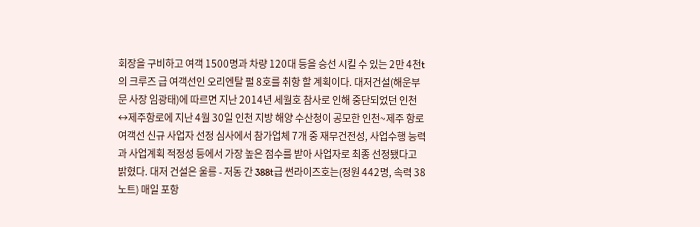회장을 구비하고 여객 1500명과 차량 120대 등을 승선 시킬 수 있는 2만 4천t의 크루즈 급 여객선인 오리엔탈 펄 8호를 취항 할 계획이다. 대저건설(해운부문 사장 임광태)에 따르면 지난 2014년 세월호 참사로 인해 중단되었던 인천↔제주항로에 지난 4월 30일 인천 지방 해양 수산청이 공모한 인천~제주 항로 여객선 신규 사업자 선정 심사에서 참가업체 7개 중 재무건전성, 사업수행 능력과 사업계획 적정성 등에서 가장 높은 점수를 받아 사업자로 최종 선정됐다고 밝혔다. 대저 건설은 울릉 - 저동 간 388t급 썬라이즈호는(정원 442명, 속력 38노트) 매일 포항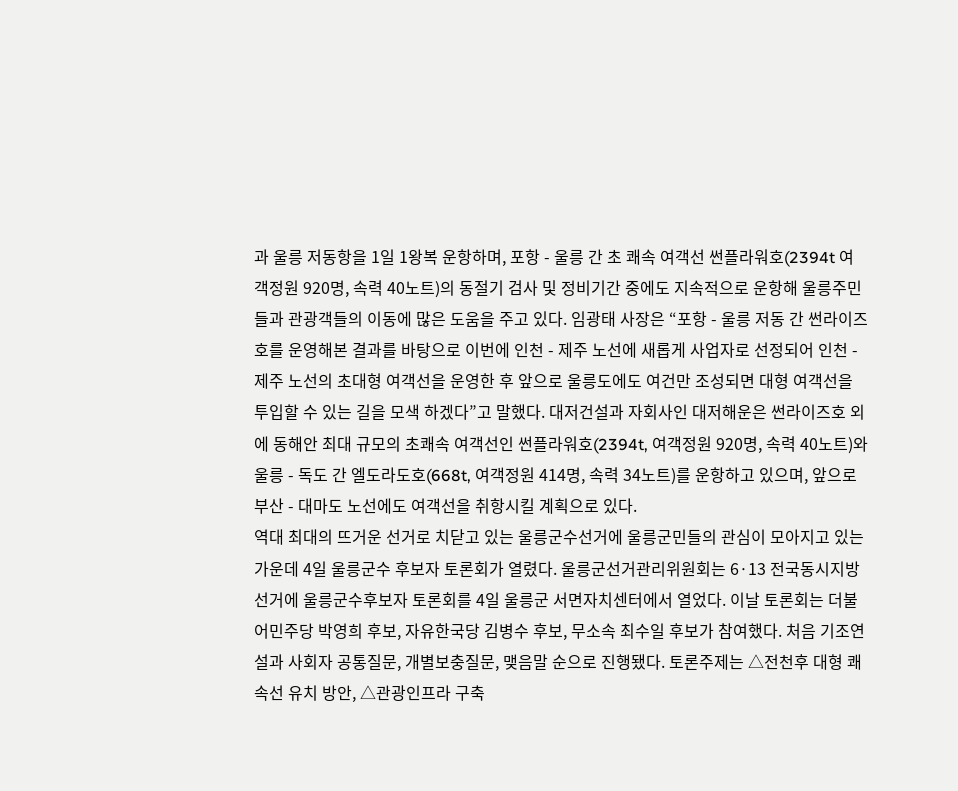과 울릉 저동항을 1일 1왕복 운항하며, 포항 - 울릉 간 초 쾌속 여객선 썬플라워호(2394t 여객정원 920명, 속력 40노트)의 동절기 검사 및 정비기간 중에도 지속적으로 운항해 울릉주민들과 관광객들의 이동에 많은 도움을 주고 있다. 임광태 사장은 “포항 - 울릉 저동 간 썬라이즈호를 운영해본 결과를 바탕으로 이번에 인천 - 제주 노선에 새롭게 사업자로 선정되어 인천 - 제주 노선의 초대형 여객선을 운영한 후 앞으로 울릉도에도 여건만 조성되면 대형 여객선을 투입할 수 있는 길을 모색 하겠다”고 말했다. 대저건설과 자회사인 대저해운은 썬라이즈호 외에 동해안 최대 규모의 초쾌속 여객선인 썬플라워호(2394t, 여객정원 920명, 속력 40노트)와 울릉 - 독도 간 엘도라도호(668t, 여객정원 414명, 속력 34노트)를 운항하고 있으며, 앞으로 부산 - 대마도 노선에도 여객선을 취항시킬 계획으로 있다.
역대 최대의 뜨거운 선거로 치닫고 있는 울릉군수선거에 울릉군민들의 관심이 모아지고 있는 가운데 4일 울릉군수 후보자 토론회가 열렸다. 울릉군선거관리위원회는 6·13 전국동시지방선거에 울릉군수후보자 토론회를 4일 울릉군 서면자치센터에서 열었다. 이날 토론회는 더불어민주당 박영희 후보, 자유한국당 김병수 후보, 무소속 최수일 후보가 참여했다. 처음 기조연설과 사회자 공통질문, 개별보충질문, 맺음말 순으로 진행됐다. 토론주제는 △전천후 대형 쾌속선 유치 방안, △관광인프라 구축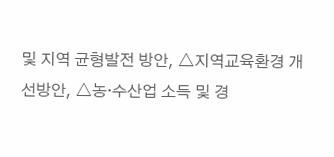및 지역 균형발전 방안, △지역교육환경 개선방안, △농·수산업 소득 및 경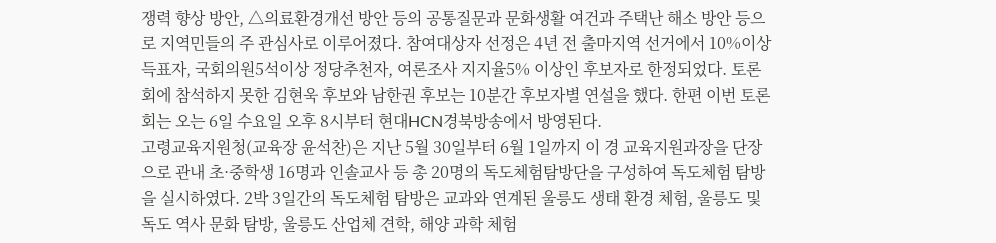쟁력 향상 방안, △의료환경개선 방안 등의 공통질문과 문화생활 여건과 주택난 해소 방안 등으로 지역민들의 주 관심사로 이루어졌다. 참여대상자 선정은 4년 전 출마지역 선거에서 10%이상득표자, 국회의원5석이상 정당추천자, 여론조사 지지율5% 이상인 후보자로 한정되었다. 토론회에 참석하지 못한 김현욱 후보와 남한권 후보는 10분간 후보자별 연설을 했다. 한편 이번 토론회는 오는 6일 수요일 오후 8시부터 현대HCN경북방송에서 방영된다.
고령교육지원청(교육장 윤석찬)은 지난 5월 30일부터 6월 1일까지 이 경 교육지원과장을 단장으로 관내 초·중학생 16명과 인솔교사 등 총 20명의 독도체험탐방단을 구성하여 독도체험 탐방을 실시하였다. 2박 3일간의 독도체험 탐방은 교과와 연계된 울릉도 생태 환경 체험, 울릉도 및 독도 역사 문화 탐방, 울릉도 산업체 견학, 해양 과학 체험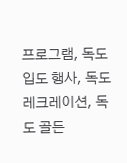프로그램, 독도 입도 행사, 독도레크레이션, 독도 골든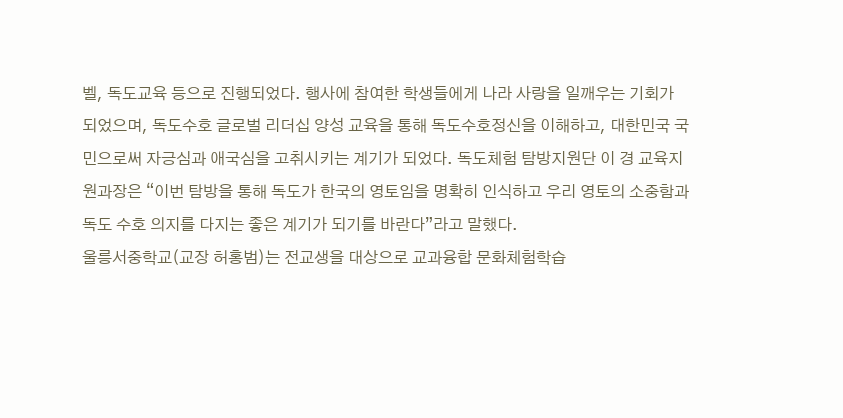벨, 독도교육 등으로 진행되었다. 행사에 참여한 학생들에게 나라 사랑을 일깨우는 기회가 되었으며, 독도수호 글로벌 리더십 양성 교육을 통해 독도수호정신을 이해하고, 대한민국 국민으로써 자긍심과 애국심을 고취시키는 계기가 되었다. 독도체험 탐방지원단 이 경 교육지원과장은 “이번 탐방을 통해 독도가 한국의 영토임을 명확히 인식하고 우리 영토의 소중함과 독도 수호 의지를 다지는 좋은 계기가 되기를 바란다”라고 말했다.
울릉서중학교(교장 허홍범)는 전교생을 대상으로 교과융합 문화체험학습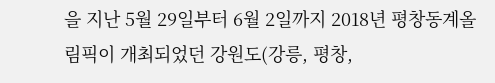을 지난 5월 29일부터 6월 2일까지 2018년 평창동계올림픽이 개최되었던 강원도(강릉, 평창,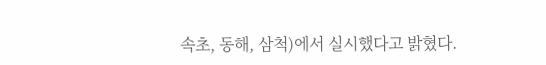속초, 동해, 삼척)에서 실시했다고 밝혔다.